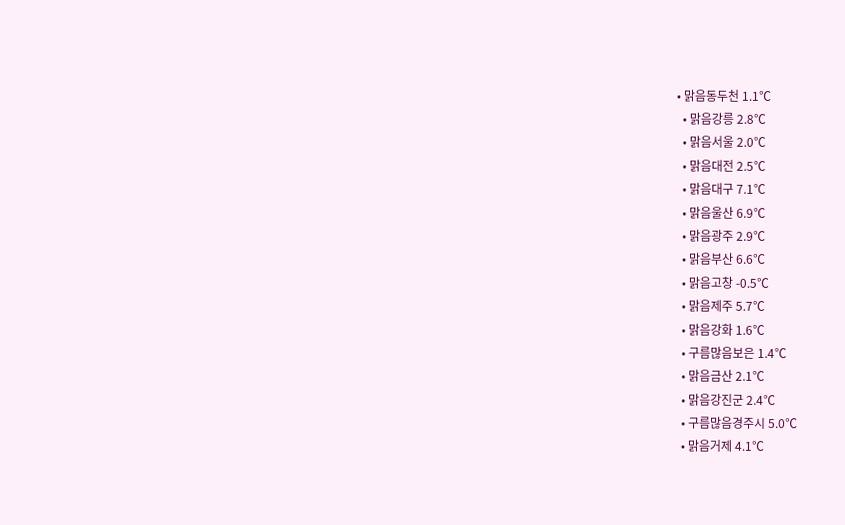• 맑음동두천 1.1℃
  • 맑음강릉 2.8℃
  • 맑음서울 2.0℃
  • 맑음대전 2.5℃
  • 맑음대구 7.1℃
  • 맑음울산 6.9℃
  • 맑음광주 2.9℃
  • 맑음부산 6.6℃
  • 맑음고창 -0.5℃
  • 맑음제주 5.7℃
  • 맑음강화 1.6℃
  • 구름많음보은 1.4℃
  • 맑음금산 2.1℃
  • 맑음강진군 2.4℃
  • 구름많음경주시 5.0℃
  • 맑음거제 4.1℃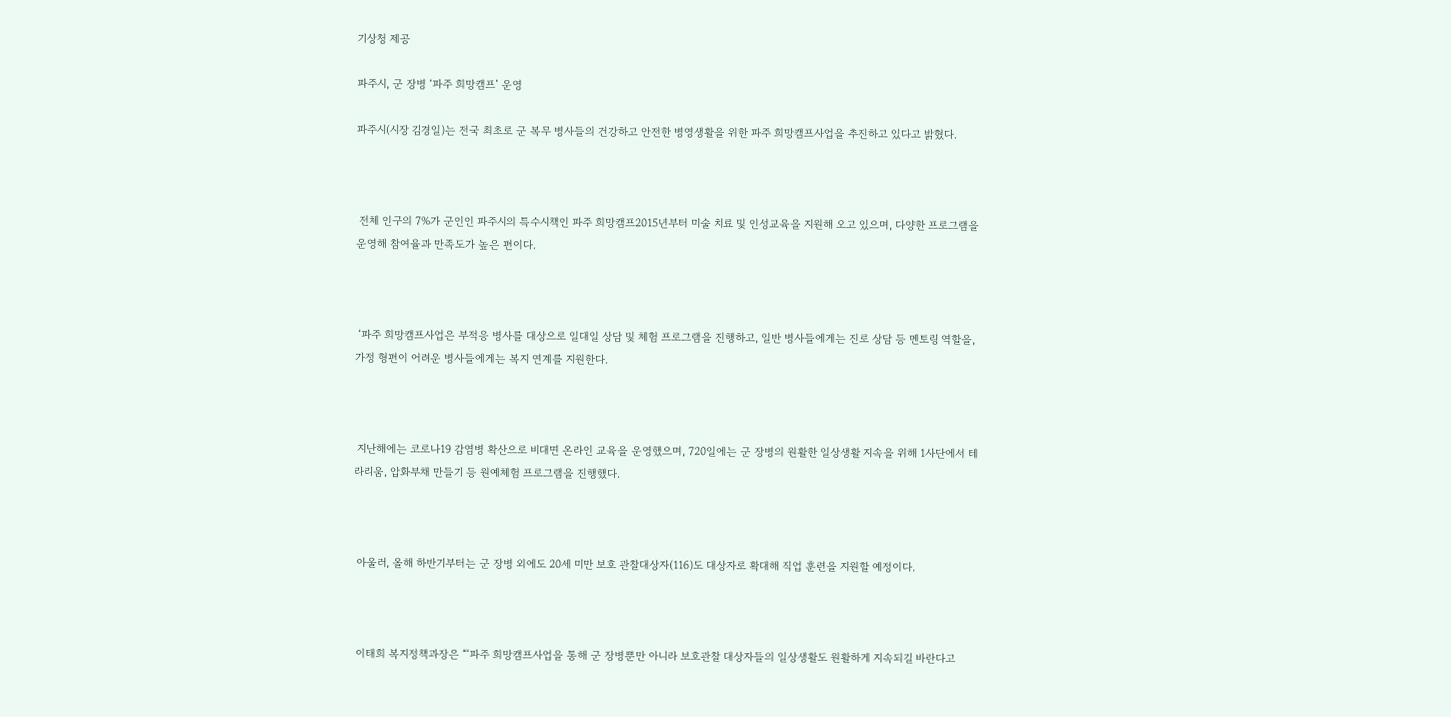기상청 제공

파주시, 군 장병 ‘파주 희망캠프’ 운영

파주시(시장 김경일)는 전국 최초로 군 복무 병사들의 건강하고 안전한 병영생활을 위한 파주 희망캠프사업을 추진하고 있다고 밝혔다.



 전체 인구의 7%가 군인인 파주시의 특수시책인 파주 희망캠프2015년부터 미술 치료 및 인성교육을 지원해 오고 있으며, 다양한 프로그램을 운영해 참여율과 만족도가 높은 편이다.



 ‘파주 희망캠프사업은 부적응 병사를 대상으로 일대일 상담 및 체험 프로그램을 진행하고, 일반 병사들에게는 진로 상담 등 멘토링 역할을, 가정 형편이 어려운 병사들에게는 복지 연계를 지원한다.



 지난해에는 코로나19 감염병 확산으로 비대면 온라인 교육을 운영했으며, 720일에는 군 장병의 원활한 일상생활 지속을 위해 1사단에서 테라리움, 압화부채 만들기 등 원예체험 프로그램을 진행했다.



 아울러, 올해 하반기부터는 군 장병 외에도 20세 미만 보호 관찰대상자(116)도 대상자로 확대해 직업 훈련을 지원할 예정이다.



 이태희 복지정책과장은 “‘파주 희망캠프사업을 통해 군 장병뿐만 아니라 보호관찰 대상자들의 일상생활도 원활하게 지속되길 바란다고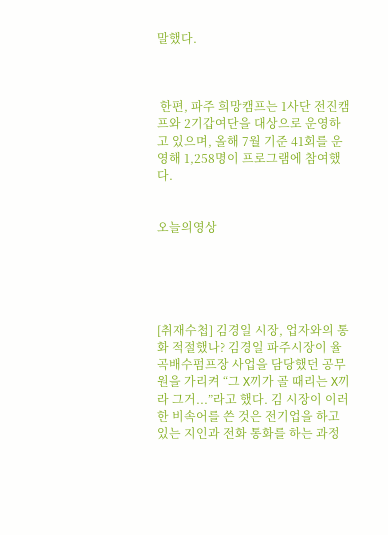말했다.



 한편, 파주 희망캠프는 1사단 전진캠프와 2기갑여단을 대상으로 운영하고 있으며, 올해 7월 기준 41회를 운영해 1,258명이 프로그램에 참여했다.


오늘의영상





[취재수첩] 김경일 시장, 업자와의 통화 적절했나? 김경일 파주시장이 율곡배수펌프장 사업을 담당했던 공무원을 가리켜 “그 X끼가 골 때리는 X끼라 그거...”라고 했다. 김 시장이 이러한 비속어를 쓴 것은 전기업을 하고 있는 지인과 전화 통화를 하는 과정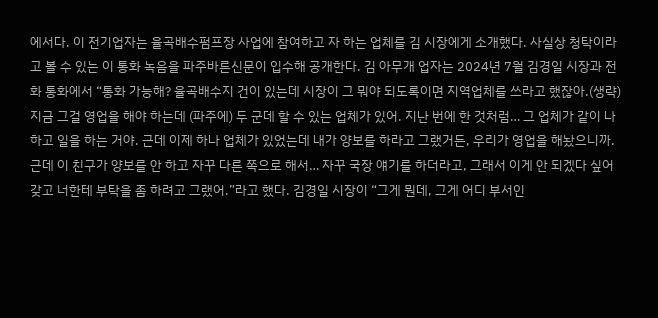에서다. 이 전기업자는 율곡배수펌프장 사업에 참여하고 자 하는 업체를 김 시장에게 소개했다. 사실상 청탁이라고 볼 수 있는 이 통화 녹음을 파주바른신문이 입수해 공개한다. 김 아무개 업자는 2024년 7월 김경일 시장과 전화 통화에서 “통화 가능해? 율곡배수지 건이 있는데 시장이 그 뭐야 되도록이면 지역업체를 쓰라고 했잖아.(생략) 지금 그걸 영업을 해야 하는데 (파주에) 두 군데 할 수 있는 업체가 있어. 지난 번에 한 것처럼… 그 업체가 같이 나하고 일을 하는 거야. 근데 이제 하나 업체가 있었는데 내가 양보를 하라고 그랬거든, 우리가 영업을 해놨으니까. 근데 이 친구가 양보를 안 하고 자꾸 다른 쪽으로 해서… 자꾸 국장 얘기를 하더라고, 그래서 이게 안 되겠다 싶어 갖고 너한테 부탁을 좀 하려고 그랬어.”라고 했다. 김경일 시장이 “그게 뭔데, 그게 어디 부서인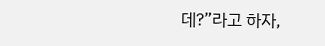데?”라고 하자,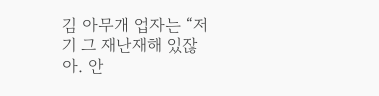김 아무개 업자는 “저기 그 재난재해 있잖아. 안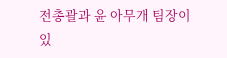전총괄과 윤 아무개 팀장이 있